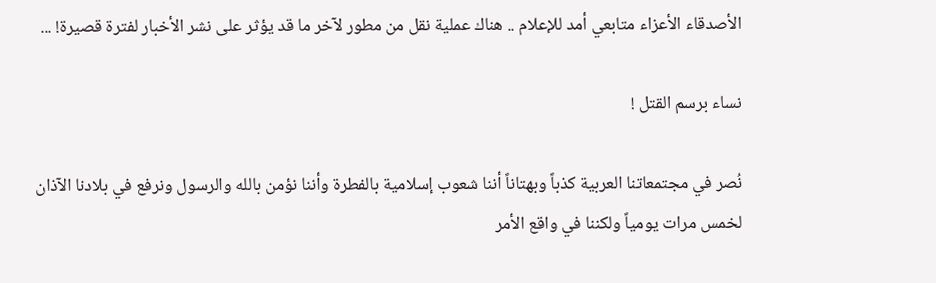الأصدقاء الأعزاء متابعي أمد للإعلام .. هناك عملية نقل من مطور لآخر ما قد يؤثر على نشر الأخبار لفترة قصيرة! ...

نساء برسم القتل !

نُصر في مجتمعاتنا العربية كذباً وبهتاناً أننا شعوب إسلامية بالفطرة وأننا نؤمن بالله والرسول ونرفع في بلادنا الآذان لخمس مرات يومياً ولكننا في واقع الأمر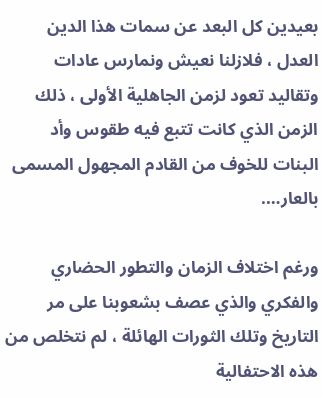بعيدين كل البعد عن سمات هذا الدين العدل ، فلازلنا نعيش ونمارس عادات وتقاليد تعود لزمن الجاهلية الأولى ، ذلك الزمن الذي كانت تتبع فيه طقوس وأد البنات للخوف من القادم المجهول المسمى بالعار….

ورغم اختلاف الزمان والتطور الحضاري والفكري والذي عصف بشعوبنا على مر التاريخ وتلك الثورات الهائلة ، لم نتخلص من هذه الاحتفالية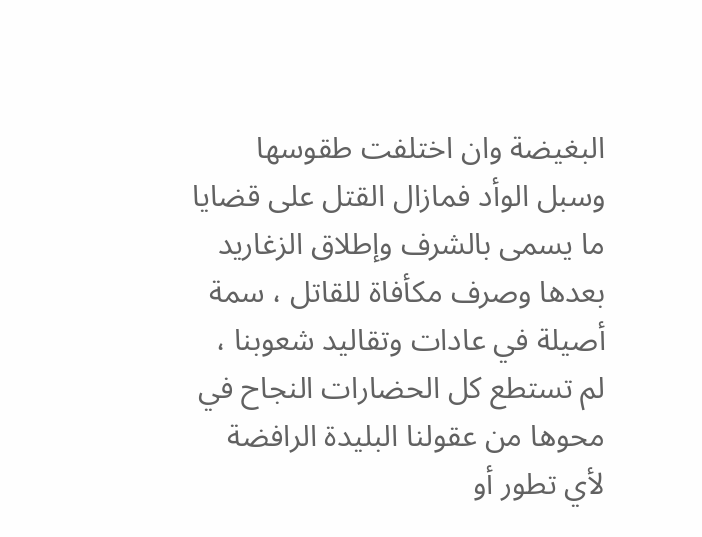البغيضة وان اختلفت طقوسها وسبل الوأد فمازال القتل على قضايا ما يسمى بالشرف وإطلاق الزغاريد بعدها وصرف مكأفاة للقاتل ، سمة أصيلة في عادات وتقاليد شعوبنا ، لم تستطع كل الحضارات النجاح في محوها من عقولنا البليدة الرافضة لأي تطور أو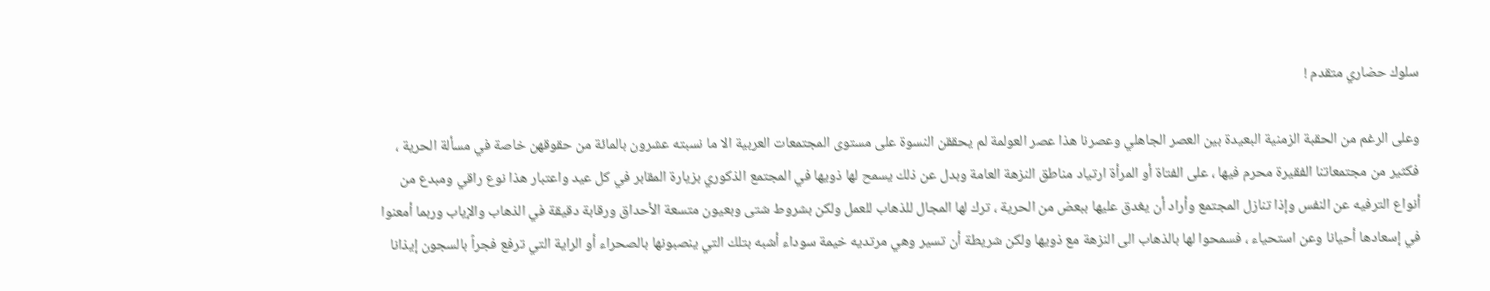سلوك حضاري متقدم !

وعلى الرغم من الحقبة الزمنية البعيدة بين العصر الجاهلي وعصرنا هذا عصر العولمة لم يحققن النسوة على مستوى المجتمعات العربية الا ما نسبته عشرون بالمائة من حقوقهن خاصة في مسألة الحرية ، فكثير من مجتمعاتنا الفقيرة محرم فيها ، على الفتاة أو المرأة ارتياد مناطق النزهة العامة وبدل عن ذلك يسمح لها ذويها في المجتمع الذكوري بزيارة المقابر في كل عيد واعتبار هذا نوع راقي ومبدع من أنواع الترفيه عن النفس وإذا تنازل المجتمع وأراد أن يغدق عليها ببعض من الحرية ، ترك لها المجال للذهاب للعمل ولكن بشروط شتى وبعيون متسعة الأحداق ورقابة دقيقة في الذهاب والإياب وربما أمعنوا في إسعادها أحيانا وعن استحياء ، فسمحوا لها بالذهاب الى النزهة مع ذويها ولكن شريطة أن تسير وهي مرتديه خيمة سوداء أشبه بتلك التي ينصبونها بالصحراء أو الراية التي ترفع فجراً بالسجون إيذانا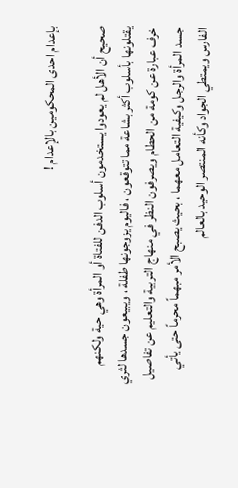بإعدام احدى المحكومين بالإعدام !

صحيح أن الأهل لم يعودوا يستخدمون أسلوب الدفن للفتاة أو المرأة وهي حية ولكنهم يقتلونها بأسلوب أكثر بشاعة مما تتوقعون ، فاليوم يزوجونها طفلة ، ويبيعون جسدها لثري خرف عبارة عن كومة من الحطام ويصرفون النظر في منهاج التربية والتعليم عن تفاصيل جسد المرأة والرجل وكيفية التعامل معهما ، بحيث يصبح الأمر مبهماً محرماً حتى يأتي الفارس ويمتطي الجواد وكأنه المنتصر الوحيد بالعالم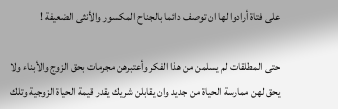على فتاة أرادوا لها ان توصف دائما بالجناح المكسور والأنثى الضعيفة !

حتى المطلقات لم يسلمن من هذا الفكر وأعتبرهن مجرمات بحق الزوج والأبناء ولا يحق لهن ممارسة الحياة من جديد وان يقابلن شريك يقدر قيمة الحياة الزوجية وتلك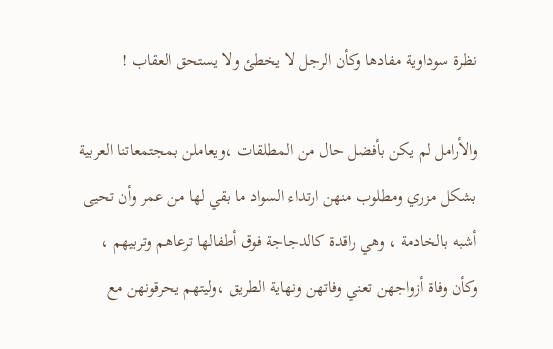نظرة سوداوية مفادها وكأن الرجل لا يخطئ ولا يستحق العقاب !

والأرامل لم يكن بأفضل حال من المطلقات ،ويعاملن بمجتمعاتنا العربية بشكل مزري ومطلوب منهن ارتداء السواد ما بقي لها من عمر وأن تحيى أشبه بالخادمة ، وهي راقدة كالدجاجة فوق أطفالها ترعاهم وتربيهم ، وكأن وفاة أزواجهن تعني وفاتهن ونهاية الطريق ،وليتهم يحرقونهن مع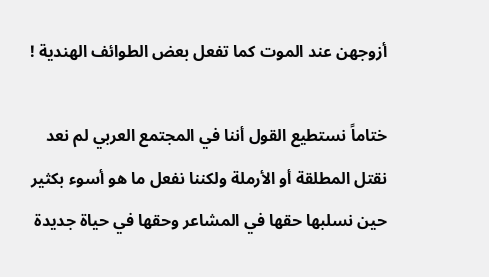أزوجهن عند الموت كما تفعل بعض الطوائف الهندية !

ختاماً نستطيع القول أننا في المجتمع العربي لم نعد نقتل المطلقة أو الأرملة ولكننا نفعل ما هو أسوء بكثير حين نسلبها حقها في المشاعر وحقها في حياة جديدة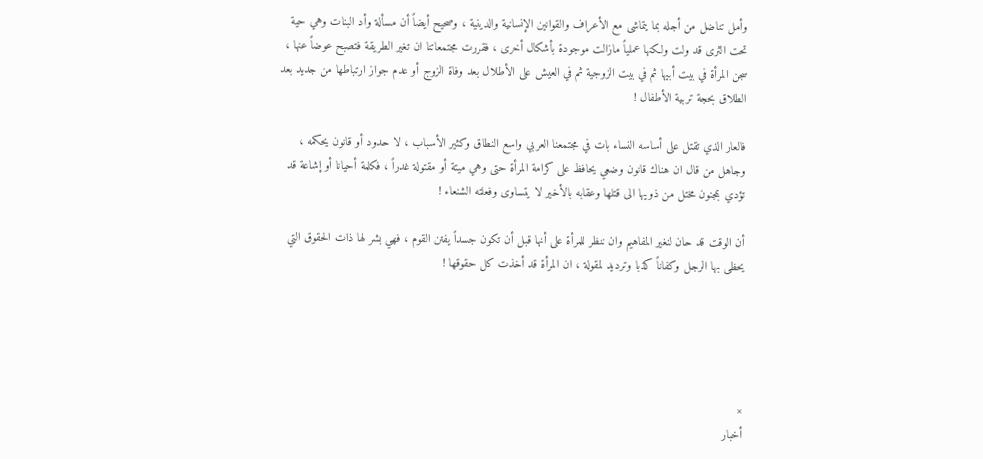وأمل تناضل من أجله بما يتماشى مع الأعراف والقوانين الإنسانية والدينية ، وصحيح أيضاً أن مسألة وأد البنات وهي حية تحت الثرى قد ولت ولكنها عملياً مازالت موجودة بأشكال أخرى ، فقررت مجتمعاتنا ان تغير الطريقة فتصبح عوضاً عنها ، سجن المرأة في بيت أبيها ثم في بيت الزوجية ثم في العيش على الأطلال بعد وفاة الزوج أو عدم جواز ارتباطها من جديد بعد الطلاق بحجة تربية الأطفال !

فالعار الذي تقتل على أساسه النساء بات في مجتمعنا العربي واسع النطاق وكثير الأسباب ، لا حدود أو قانون يحكمه ، وجاهل من قال ان هناك قانون وضعي يحافظ على كرامة المرأة حتى وهي ميتة أو مقتولة غدراً ، فكلمة أحيانا أو إشاعة قد تؤدي بمجنون مختل من ذويها الى قتلها وعقابه بالأخير لا يتساوى وفعلته الشنعاء !

أن الوقت قد حان لنغير المفاهيم وان ننظر للمرأة على أنها قبل أن تكون جسداً يفتن القوم ، فهي بشر لها ذات الحقوق التي يحظى بها الرجل وكفاناً كذبا وترديد لمقولة ، ان المرأة قد أخذت كل حقوقها !





×
أخبار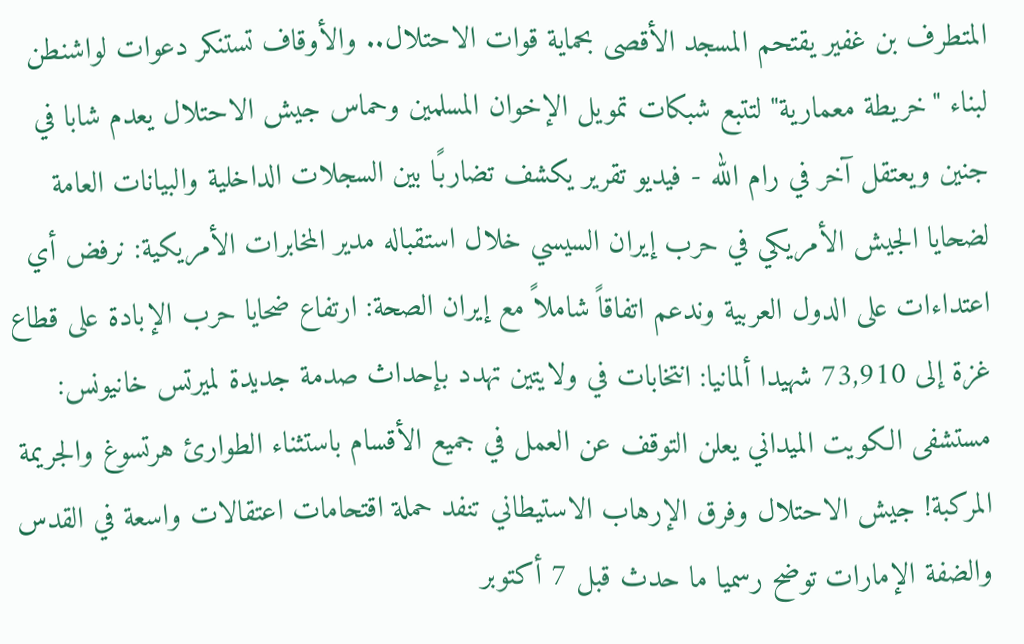المتطرف بن غفير يقتحم المسجد الأقصى بحماية قوات الاحتلال.. والأوقاف تستنكر دعوات لواشنطن لبناء "خريطة معمارية" لتتبع شبكات تمويل الإخوان المسلمين وحماس جيش الاحتلال يعدم شابا في جنين ويعتقل آخر في رام الله - فيديو تقرير يكشف تضاربًا بين السجلات الداخلية والبيانات العامة لضحايا الجيش الأمريكي في حرب إيران السيسي خلال استقباله مدير المخابرات الأمريكية: نرفض أي اعتداءات على الدول العربية وندعم اتفاقاً شاملاً مع إيران الصحة: ارتفاع ضحايا حرب الإبادة على قطاع غزة إلى 73,910 شهيدا ألمانيا: انتخابات في ولايتين تهدد بإحداث صدمة جديدة لميرتس خانيونس: مستشفى الكويت الميداني يعلن التوقف عن العمل في جميع الأقسام باستثناء الطوارئ هرتسوغ والجريمة المركبة! جيش الاحتلال وفرق الإرهاب الاستيطاني تنفد حملة اقتحامات اعتقالات واسعة في القدس والضفة الإمارات توضح رسميا ما حدث قبل 7 أكتوبر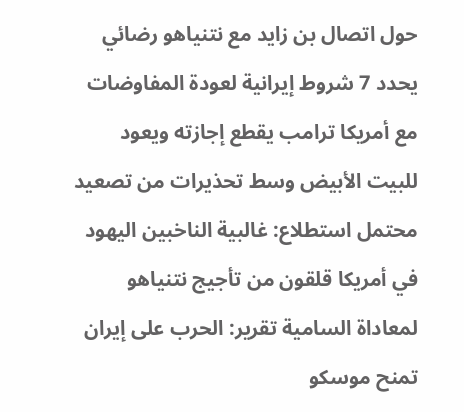حول اتصال بن زايد مع نتنياهو رضائي يحدد 7 شروط إيرانية لعودة المفاوضات مع أمريكا ترامب يقطع إجازته ويعود للبيت الأبيض وسط تحذيرات من تصعيد محتمل استطلاع: غالبية الناخبين اليهود في أمريكا قلقون من تأجيج نتنياهو لمعاداة السامية تقرير: الحرب على إيران تمنح موسكو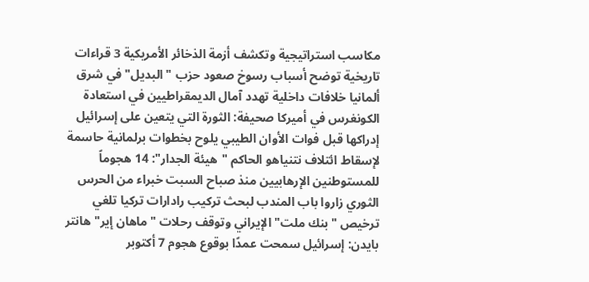مكاسب استراتيجية وتكشف أزمة الذخائر الأمريكية 3 قراءات تاريخية توضح أسباب رسوخ صعود حزب "البديل" في شرق ألمانيا خلافات داخلية تهدد آمال الديمقراطيين في استعادة الكونغرس في أميركا صحيفة: الثورة التي يتعين على إسرائيل إدراكها قبل فوات الأوان الطيبي يلوح بخطوات برلمانية حاسمة لإسقاط ائتلاف نتنياهو الحاكم "هيئة الجدار": 14 هجوماً للمستوطنين الإرهابيين منذ صباح السبت خبراء من الحرس الثوري زاروا باب المندب لبحث تركيب رادارات تركيا تلغي ترخيص "بنك ملت" الإيراني وتوقف رحلات "ماهان إير" هانتر بايدن: إسرائيل سمحت عمدًا بوقوع هجوم 7 أكتوبر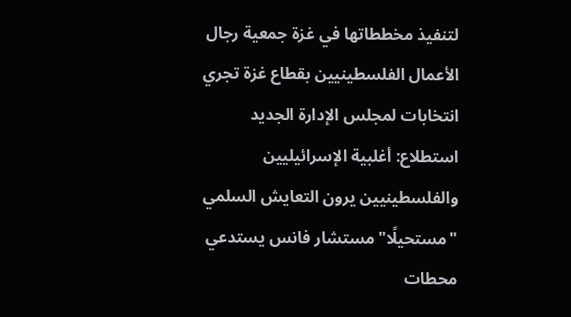لتنفيذ مخططاتها في غزة جمعية رجال الأعمال الفلسطينيين بقطاع غزة تجري انتخابات لمجلس الإدارة الجديد استطلاع: أغلبية الإسرائيليين والفلسطينيين يرون التعايش السلمي "مستحيلًا" مستشار فانس يستدعي محطات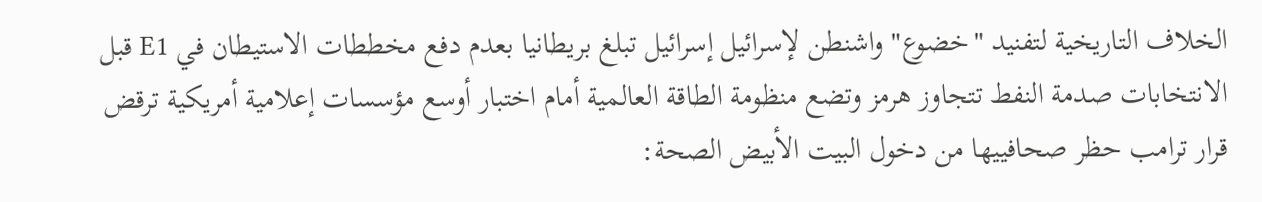الخلاف التاريخية لتفنيد "خضوع" واشنطن لإسرائيل إسرائيل تبلغ بريطانيا بعدم دفع مخططات الاستيطان في E1 قبل الانتخابات صدمة النفط تتجاوز هرمز وتضع منظومة الطاقة العالمية أمام اختبار أوسع مؤسسات إعلامية أمريكية ترقض قرار ترامب حظر صحافييها من دخول البيت الأبيض الصحة: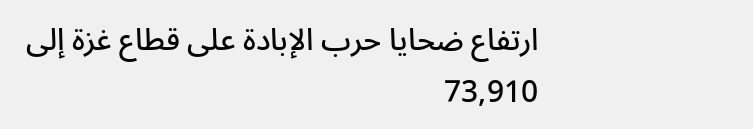ارتفاع ضحايا حرب الإبادة على قطاع غزة إلى 73,910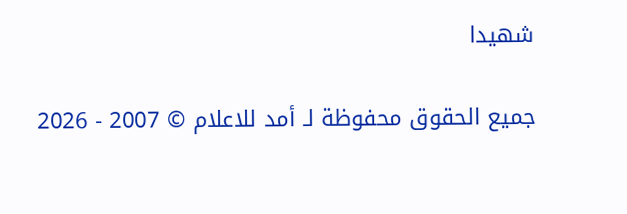شهيدا

جميع الحقوق محفوظة لـ أمد للاعلام © 2007 - 2026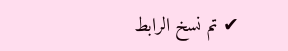✔ تم نسخ الرابط